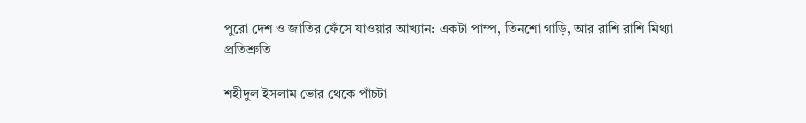পুরো দেশ ও জাতির ফেঁসে যাওয়ার আখ্যান: একটা পাম্প, তিনশো গাড়ি, আর রাশি রাশি মিথ্যা প্রতিশ্রুতি

শহীদুল ইসলাম ভোর থেকে পাঁচটা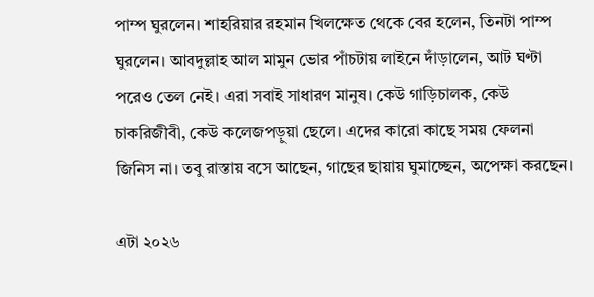পাম্প ঘুরলেন। শাহরিয়ার রহমান খিলক্ষেত থেকে বের হলেন, তিনটা পাম্প ঘুরলেন। আবদুল্লাহ আল মামুন ভোর পাঁচটায় লাইনে দাঁড়ালেন, আট ঘণ্টা পরেও তেল নেই। এরা সবাই সাধারণ মানুষ। কেউ গাড়িচালক, কেউ চাকরিজীবী, কেউ কলেজপড়ুয়া ছেলে। এদের কারো কাছে সময় ফেলনা জিনিস না। তবু রাস্তায় বসে আছেন, গাছের ছায়ায় ঘুমাচ্ছেন, অপেক্ষা করছেন।

এটা ২০২৬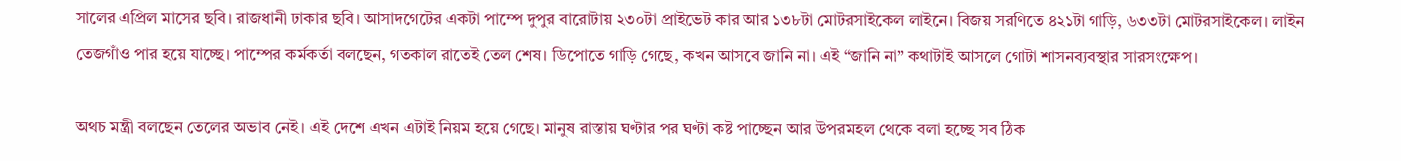সালের এপ্রিল মাসের ছবি। রাজধানী ঢাকার ছবি। আসাদগেটের একটা পাম্পে দুপুর বারোটায় ২৩০টা প্রাইভেট কার আর ১৩৮টা মোটরসাইকেল লাইনে। বিজয় সরণিতে ৪২১টা গাড়ি, ৬৩৩টা মোটরসাইকেল। লাইন তেজগাঁও পার হয়ে যাচ্ছে। পাম্পের কর্মকর্তা বলছেন, গতকাল রাতেই তেল শেষ। ডিপোতে গাড়ি গেছে, কখন আসবে জানি না। এই “জানি না” কথাটাই আসলে গোটা শাসনব্যবস্থার সারসংক্ষেপ।

অথচ মন্ত্রী বলছেন তেলের অভাব নেই। এই দেশে এখন এটাই নিয়ম হয়ে গেছে। মানুষ রাস্তায় ঘণ্টার পর ঘণ্টা কষ্ট পাচ্ছেন আর উপরমহল থেকে বলা হচ্ছে সব ঠিক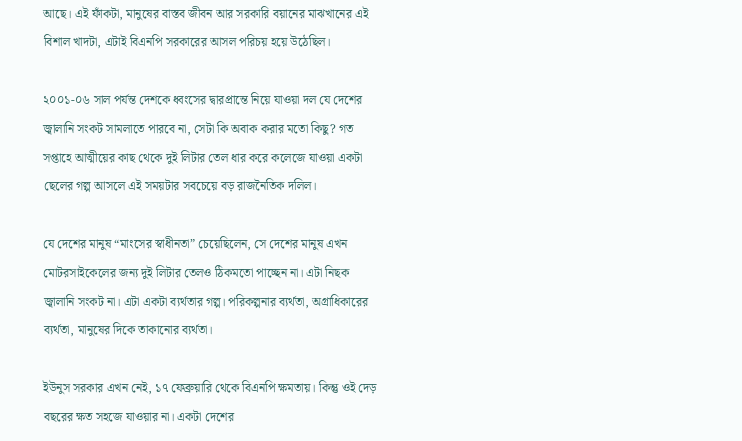আছে। এই ফাঁকটা, মানুষের বাস্তব জীবন আর সরকারি বয়ানের মাঝখানের এই বিশাল খাদটা, এটাই বিএনপি সরকারের আসল পরিচয় হয়ে উঠেছিল।

২০০১-০৬ সাল পর্যন্ত দেশকে ধ্বংসের দ্বারপ্রান্তে নিয়ে যাওয়া দল যে দেশের জ্বালানি সংকট সামলাতে পারবে না, সেটা কি অবাক করার মতো কিছু? গত সপ্তাহে আত্মীয়ের কাছ থেকে দুই লিটার তেল ধার করে কলেজে যাওয়া একটা ছেলের গল্প আসলে এই সময়টার সবচেয়ে বড় রাজনৈতিক দলিল।

যে দেশের মানুষ “মাংসের স্বাধীনতা” চেয়েছিলেন, সে দেশের মানুষ এখন মোটরসাইকেলের জন্য দুই লিটার তেলও ঠিকমতো পাচ্ছেন না। এটা নিছক জ্বালানি সংকট না। এটা একটা ব্যর্থতার গল্প। পরিকল্পনার ব্যর্থতা, অগ্রাধিকারের ব্যর্থতা, মানুষের দিকে তাকানোর ব্যর্থতা।

ইউনুস সরকার এখন নেই, ১৭ ফেব্রুয়ারি থেকে বিএনপি ক্ষমতায়। কিন্তু ওই দেড় বছরের ক্ষত সহজে যাওয়ার না। একটা দেশের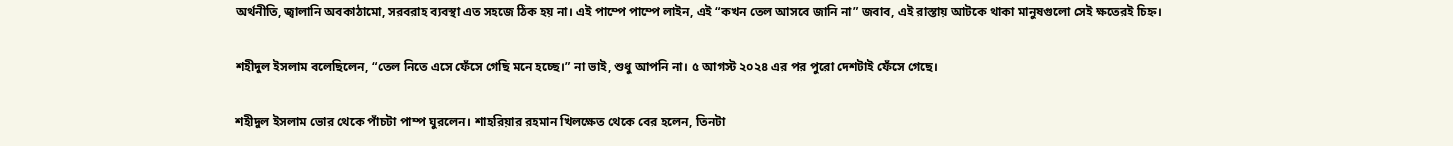অর্থনীতি, জ্বালানি অবকাঠামো, সরবরাহ ব্যবস্থা এত সহজে ঠিক হয় না। এই পাম্পে পাম্পে লাইন, এই “কখন তেল আসবে জানি না” জবাব, এই রাস্তায় আটকে থাকা মানুষগুলো সেই ক্ষতেরই চিহ্ন।

শহীদুল ইসলাম বলেছিলেন, “তেল নিতে এসে ফেঁসে গেছি মনে হচ্ছে।” না ভাই, শুধু আপনি না। ৫ আগস্ট ২০২৪ এর পর পুরো দেশটাই ফেঁসে গেছে।

শহীদুল ইসলাম ভোর থেকে পাঁচটা পাম্প ঘুরলেন। শাহরিয়ার রহমান খিলক্ষেত থেকে বের হলেন, তিনটা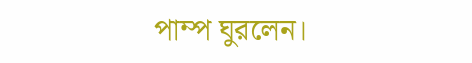পাম্প ঘুরলেন।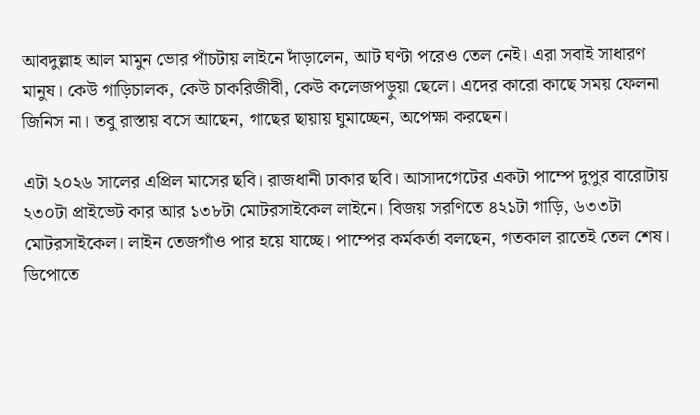আবদুল্লাহ আল মামুন ভোর পাঁচটায় লাইনে দাঁড়ালেন, আট ঘণ্টা পরেও তেল নেই। এরা সবাই সাধারণ মানুষ। কেউ গাড়িচালক, কেউ চাকরিজীবী, কেউ কলেজপড়ুয়া ছেলে। এদের কারো কাছে সময় ফেলনা জিনিস না। তবু রাস্তায় বসে আছেন, গাছের ছায়ায় ঘুমাচ্ছেন, অপেক্ষা করছেন।

এটা ২০২৬ সালের এপ্রিল মাসের ছবি। রাজধানী ঢাকার ছবি। আসাদগেটের একটা পাম্পে দুপুর বারোটায় ২৩০টা প্রাইভেট কার আর ১৩৮টা মোটরসাইকেল লাইনে। বিজয় সরণিতে ৪২১টা গাড়ি, ৬৩৩টা মোটরসাইকেল। লাইন তেজগাঁও পার হয়ে যাচ্ছে। পাম্পের কর্মকর্তা বলছেন, গতকাল রাতেই তেল শেষ। ডিপোতে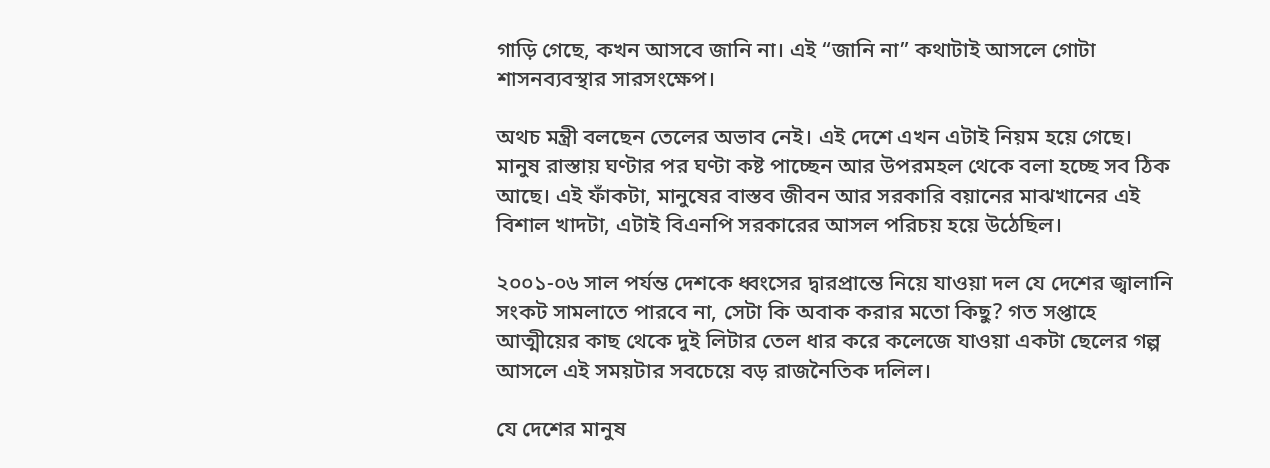গাড়ি গেছে, কখন আসবে জানি না। এই “জানি না” কথাটাই আসলে গোটা শাসনব্যবস্থার সারসংক্ষেপ।

অথচ মন্ত্রী বলছেন তেলের অভাব নেই। এই দেশে এখন এটাই নিয়ম হয়ে গেছে। মানুষ রাস্তায় ঘণ্টার পর ঘণ্টা কষ্ট পাচ্ছেন আর উপরমহল থেকে বলা হচ্ছে সব ঠিক আছে। এই ফাঁকটা, মানুষের বাস্তব জীবন আর সরকারি বয়ানের মাঝখানের এই বিশাল খাদটা, এটাই বিএনপি সরকারের আসল পরিচয় হয়ে উঠেছিল।

২০০১-০৬ সাল পর্যন্ত দেশকে ধ্বংসের দ্বারপ্রান্তে নিয়ে যাওয়া দল যে দেশের জ্বালানি সংকট সামলাতে পারবে না, সেটা কি অবাক করার মতো কিছু? গত সপ্তাহে আত্মীয়ের কাছ থেকে দুই লিটার তেল ধার করে কলেজে যাওয়া একটা ছেলের গল্প আসলে এই সময়টার সবচেয়ে বড় রাজনৈতিক দলিল।

যে দেশের মানুষ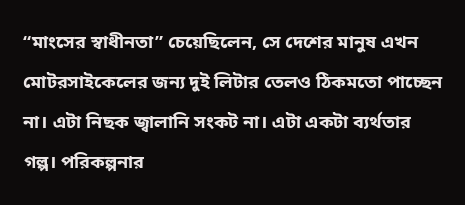“মাংসের স্বাধীনতা” চেয়েছিলেন, সে দেশের মানুষ এখন মোটরসাইকেলের জন্য দুই লিটার তেলও ঠিকমতো পাচ্ছেন না। এটা নিছক জ্বালানি সংকট না। এটা একটা ব্যর্থতার গল্প। পরিকল্পনার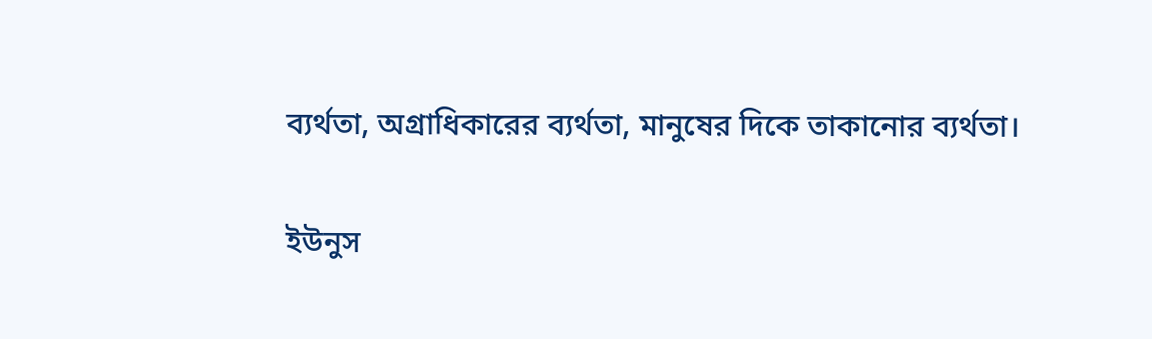ব্যর্থতা, অগ্রাধিকারের ব্যর্থতা, মানুষের দিকে তাকানোর ব্যর্থতা।

ইউনুস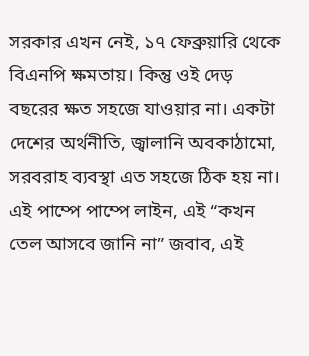সরকার এখন নেই, ১৭ ফেব্রুয়ারি থেকে বিএনপি ক্ষমতায়। কিন্তু ওই দেড় বছরের ক্ষত সহজে যাওয়ার না। একটা দেশের অর্থনীতি, জ্বালানি অবকাঠামো, সরবরাহ ব্যবস্থা এত সহজে ঠিক হয় না। এই পাম্পে পাম্পে লাইন, এই “কখন তেল আসবে জানি না” জবাব, এই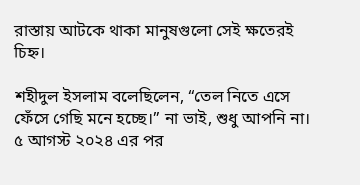রাস্তায় আটকে থাকা মানুষগুলো সেই ক্ষতেরই চিহ্ন।

শহীদুল ইসলাম বলেছিলেন, “তেল নিতে এসে ফেঁসে গেছি মনে হচ্ছে।” না ভাই, শুধু আপনি না। ৫ আগস্ট ২০২৪ এর পর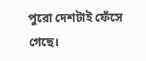পুরো দেশটাই ফেঁসে গেছে।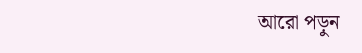আরো পড়ুন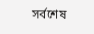সর্বশেষ